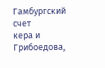Гамбургский счет
кера и Грибоедова,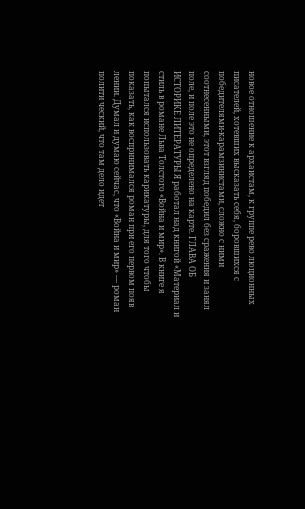новое отношение к архаистам, к группе рево люционных писателей, хотевших высказать себя, боровшихся с победителями-карамзинистами, сложно с ними соотнесенными, этот взгляд победил без сражения и занял поле, и поле это не определено на карте. ГЛАВА ОБ ИСТОРИКЕ ЛИТЕРАТУРЫ Я работал над книгой «Материал и стиль в романе Льва Толстого «Война и мир». В книге я попытался использовать карикатуры, для того чтобы показать, как воспринимался роман при его первом появ лении. Думал и думаю сейчас, что «Война и мир» — роман полити ческий, что там дело идет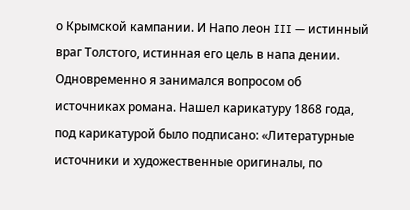о Крымской кампании. И Напо леон III — истинный враг Толстого, истинная его цель в напа дении. Одновременно я занимался вопросом об источниках романа. Нашел карикатуру 1868 года, под карикатурой было подписано: «Литературные источники и художественные оригиналы, по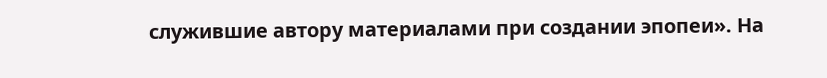служившие автору материалами при создании эпопеи». На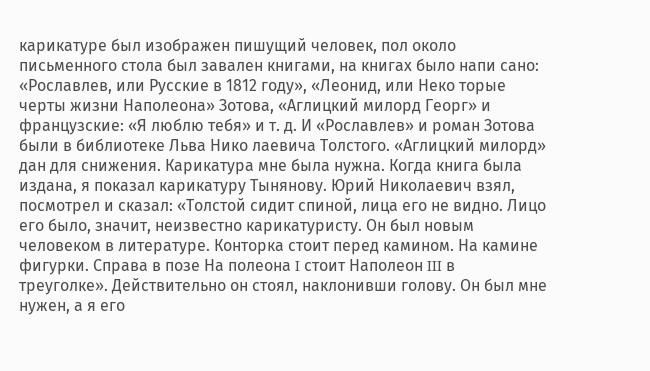карикатуре был изображен пишущий человек, пол около письменного стола был завален книгами, на книгах было напи сано: «Рославлев, или Русские в 1812 году», «Леонид, или Неко торые черты жизни Наполеона» Зотова, «Аглицкий милорд Георг» и французские: «Я люблю тебя» и т. д. И «Рославлев» и роман Зотова были в библиотеке Льва Нико лаевича Толстого. «Аглицкий милорд» дан для снижения. Карикатура мне была нужна. Когда книга была издана, я показал карикатуру Тынянову. Юрий Николаевич взял, посмотрел и сказал: «Толстой сидит спиной, лица его не видно. Лицо его было, значит, неизвестно карикатуристу. Он был новым человеком в литературе. Конторка стоит перед камином. На камине фигурки. Справа в позе На полеона I стоит Наполеон III в треуголке». Действительно он стоял, наклонивши голову. Он был мне нужен, а я его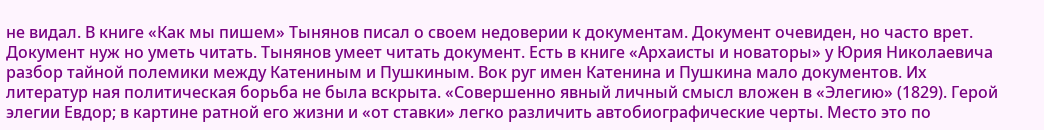не видал. В книге «Как мы пишем» Тынянов писал о своем недоверии к документам. Документ очевиден, но часто врет. Документ нуж но уметь читать. Тынянов умеет читать документ. Есть в книге «Архаисты и новаторы» у Юрия Николаевича разбор тайной полемики между Катениным и Пушкиным. Вок руг имен Катенина и Пушкина мало документов. Их литератур ная политическая борьба не была вскрыта. «Совершенно явный личный смысл вложен в «Элегию» (1829). Герой элегии Евдор; в картине ратной его жизни и «от ставки» легко различить автобиографические черты. Место это по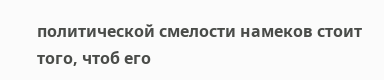политической смелости намеков стоит того, чтоб его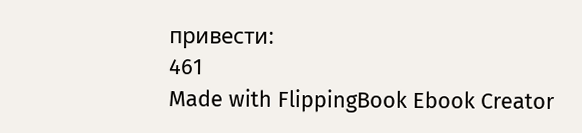привести:
461
Made with FlippingBook Ebook Creator